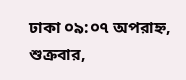ঢাকা ০৯:০৭ অপরাহ্ন, শুক্রবার,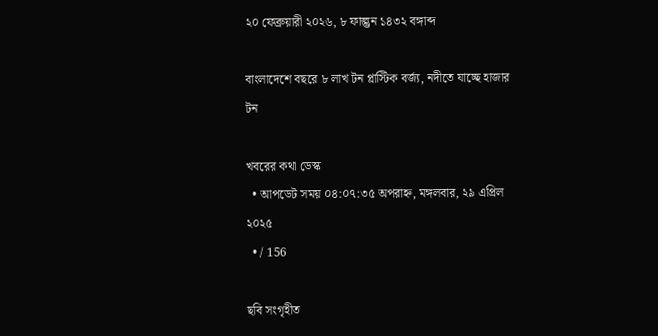২০ ফেব্রুয়ারী ২০২৬, ৮ ফাল্গুন ১৪৩২ বঙ্গাব্দ

বাংলাদেশে বছরে ৮ লাখ টন প্লাস্টিক বর্জ্য, নদীতে যাচ্ছে হাজার টন

খবরের কথা ডেস্ক
  • আপডেট সময় ০৪:০৭:৩৫ অপরাহ্ন, মঙ্গলবার, ২৯ এপ্রিল ২০২৫
  • / 156

ছবি সংগৃহীত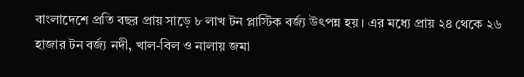বাংলাদেশে প্রতি বছর প্রায় সাড়ে ৮ লাখ টন প্লাস্টিক বর্জ্য উৎপন্ন হয়। এর মধ্যে প্রায় ২৪ থেকে ২৬ হাজার টন বর্জ্য নদী, খাল-বিল ও নালায় জমা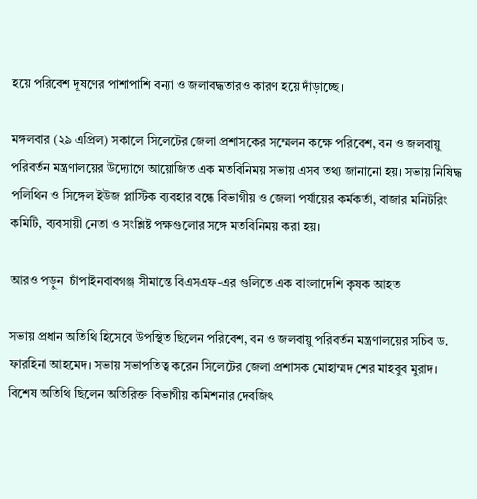হয়ে পরিবেশ দূষণের পাশাপাশি বন্যা ও জলাবদ্ধতারও কারণ হয়ে দাঁড়াচ্ছে।

মঙ্গলবার (২৯ এপ্রিল) সকালে সিলেটের জেলা প্রশাসকের সম্মেলন কক্ষে পরিবেশ, বন ও জলবায়ু পরিবর্তন মন্ত্রণালয়ের উদ্যোগে আয়োজিত এক মতবিনিময় সভায় এসব তথ্য জানানো হয়। সভায় নিষিদ্ধ পলিথিন ও সিঙ্গেল ইউজ প্লাস্টিক ব্যবহার বন্ধে বিভাগীয় ও জেলা পর্যায়ের কর্মকর্তা, বাজার মনিটরিং কমিটি, ব্যবসায়ী নেতা ও সংশ্লিষ্ট পক্ষগুলোর সঙ্গে মতবিনিময় করা হয়।

আরও পড়ুন  চাঁপাইনবাবগঞ্জ সীমান্তে বিএসএফ-এর গুলিতে এক বাংলাদেশি কৃষক আহত

সভায় প্রধান অতিথি হিসেবে উপস্থিত ছিলেন পরিবেশ, বন ও জলবায়ু পরিবর্তন মন্ত্রণালয়ের সচিব ড. ফারহিনা আহমেদ। সভায় সভাপতিত্ব করেন সিলেটের জেলা প্রশাসক মোহাম্মদ শের মাহবুব মুরাদ। বিশেষ অতিথি ছিলেন অতিরিক্ত বিভাগীয় কমিশনার দেবজিৎ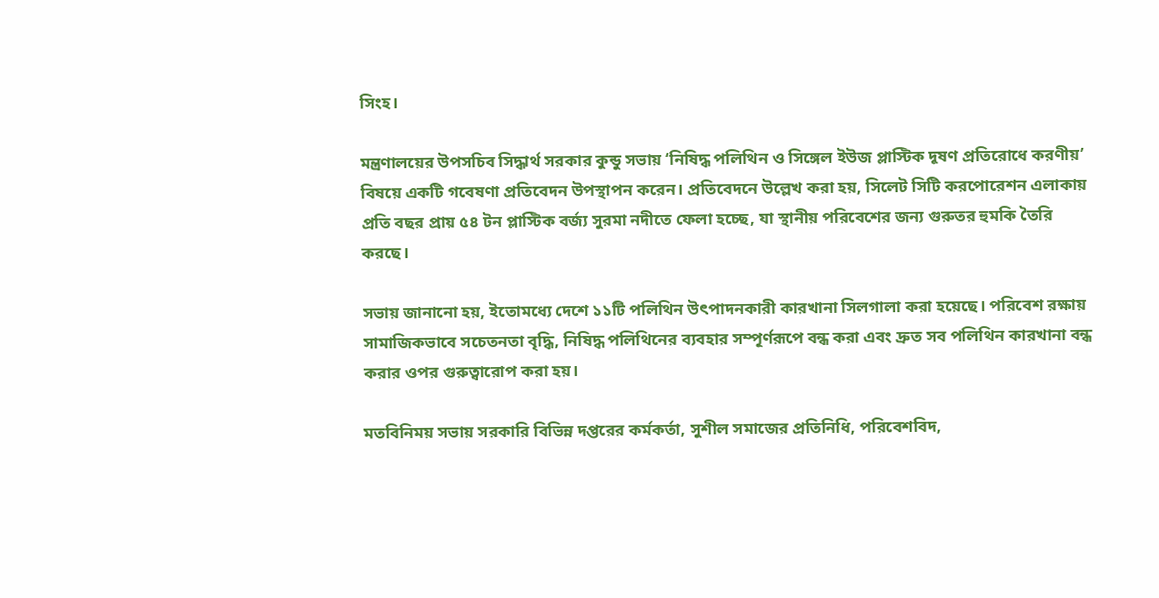সিংহ।

মন্ত্রণালয়ের উপসচিব সিদ্ধার্থ সরকার কুন্ডু সভায় ‘নিষিদ্ধ পলিথিন ও সিঙ্গেল ইউজ প্লাস্টিক দূষণ প্রতিরোধে করণীয়’ বিষয়ে একটি গবেষণা প্রতিবেদন উপস্থাপন করেন। প্রতিবেদনে উল্লেখ করা হয়, সিলেট সিটি করপোরেশন এলাকায় প্রতি বছর প্রায় ৫৪ টন প্লাস্টিক বর্জ্য সুরমা নদীতে ফেলা হচ্ছে, যা স্থানীয় পরিবেশের জন্য গুরুতর হুমকি তৈরি করছে।

সভায় জানানো হয়, ইতোমধ্যে দেশে ১১টি পলিথিন উৎপাদনকারী কারখানা সিলগালা করা হয়েছে। পরিবেশ রক্ষায় সামাজিকভাবে সচেতনতা বৃদ্ধি, নিষিদ্ধ পলিথিনের ব্যবহার সম্পূর্ণরূপে বন্ধ করা এবং দ্রুত সব পলিথিন কারখানা বন্ধ করার ওপর গুরুত্বারোপ করা হয়।

মতবিনিময় সভায় সরকারি বিভিন্ন দপ্তরের কর্মকর্তা, সুশীল সমাজের প্রতিনিধি, পরিবেশবিদ,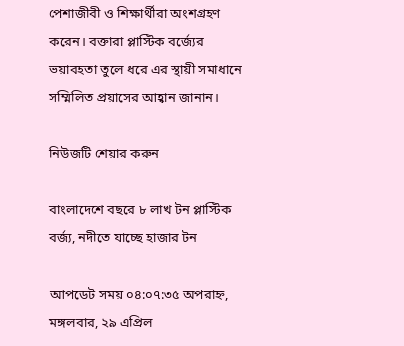পেশাজীবী ও শিক্ষার্থীরা অংশগ্রহণ করেন। বক্তারা প্লাস্টিক বর্জ্যের ভয়াবহতা তুলে ধরে এর স্থায়ী সমাধানে সম্মিলিত প্রয়াসের আহ্বান জানান।

নিউজটি শেয়ার করুন

বাংলাদেশে বছরে ৮ লাখ টন প্লাস্টিক বর্জ্য, নদীতে যাচ্ছে হাজার টন

আপডেট সময় ০৪:০৭:৩৫ অপরাহ্ন, মঙ্গলবার, ২৯ এপ্রিল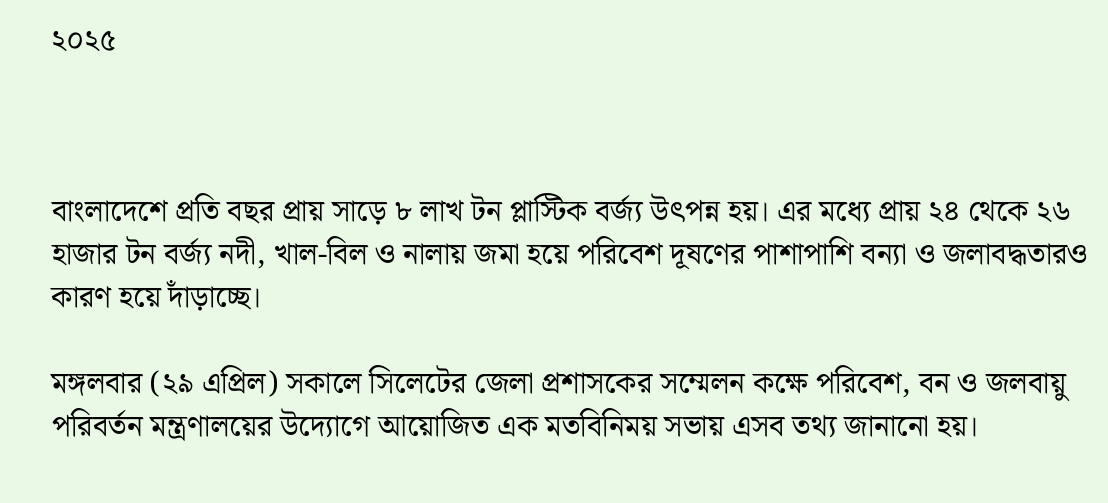২০২৫



বাংলাদেশে প্রতি বছর প্রায় সাড়ে ৮ লাখ টন প্লাস্টিক বর্জ্য উৎপন্ন হয়। এর মধ্যে প্রায় ২৪ থেকে ২৬ হাজার টন বর্জ্য নদী, খাল-বিল ও নালায় জমা হয়ে পরিবেশ দূষণের পাশাপাশি বন্যা ও জলাবদ্ধতারও কারণ হয়ে দাঁড়াচ্ছে।

মঙ্গলবার (২৯ এপ্রিল) সকালে সিলেটের জেলা প্রশাসকের সম্মেলন কক্ষে পরিবেশ, বন ও জলবায়ু পরিবর্তন মন্ত্রণালয়ের উদ্যোগে আয়োজিত এক মতবিনিময় সভায় এসব তথ্য জানানো হয়।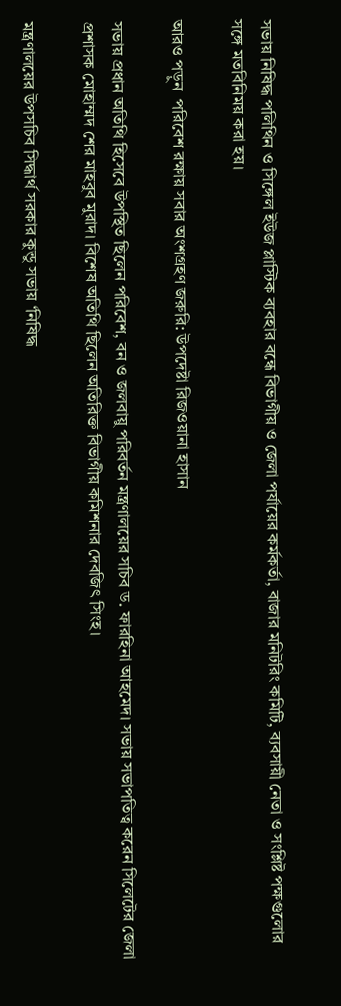সভায় নিষিদ্ধ পলিথিন ও সিঙ্গেল ইউজ প্লাস্টিক ব্যবহার বন্ধে বিভাগীয় ও জেলা পর্যায়ের কর্মকর্তা, বাজার মনিটরিং কমিটি, ব্যবসায়ী নেতা ও সংশ্লিষ্ট পক্ষগুলোর সঙ্গে মতবিনিময় করা হয়।

আরও পড়ুন  পরিবেশ রক্ষায় সবার অংশগ্রহণ জরুরি: উপদেষ্টা রিজওয়ানা হাসান

সভায় প্রধান অতিথি হিসেবে উপস্থিত ছিলেন পরিবেশ, বন ও জলবায়ু পরিবর্তন মন্ত্রণালয়ের সচিব ড. ফারহিনা আহমেদ। সভায় সভাপতিত্ব করেন সিলেটের জেলা প্রশাসক মোহাম্মদ শের মাহবুব মুরাদ। বিশেষ অতিথি ছিলেন অতিরিক্ত বিভাগীয় কমিশনার দেবজিৎ সিংহ।

মন্ত্রণালয়ের উপসচিব সিদ্ধার্থ সরকার কুন্ডু সভায় ‘নিষিদ্ধ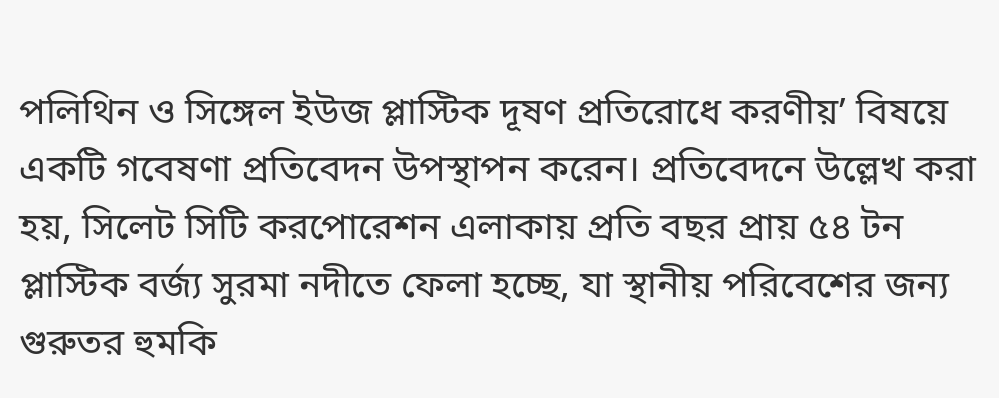পলিথিন ও সিঙ্গেল ইউজ প্লাস্টিক দূষণ প্রতিরোধে করণীয়’ বিষয়ে একটি গবেষণা প্রতিবেদন উপস্থাপন করেন। প্রতিবেদনে উল্লেখ করা হয়, সিলেট সিটি করপোরেশন এলাকায় প্রতি বছর প্রায় ৫৪ টন প্লাস্টিক বর্জ্য সুরমা নদীতে ফেলা হচ্ছে, যা স্থানীয় পরিবেশের জন্য গুরুতর হুমকি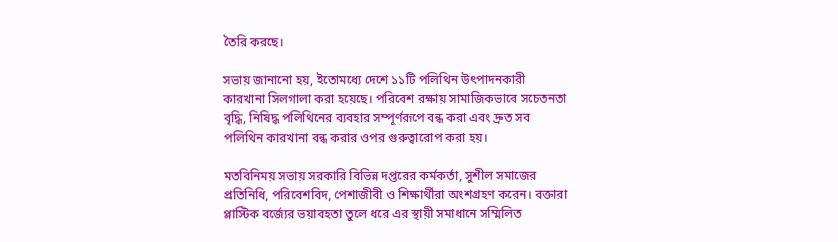তৈরি করছে।

সভায় জানানো হয়, ইতোমধ্যে দেশে ১১টি পলিথিন উৎপাদনকারী কারখানা সিলগালা করা হয়েছে। পরিবেশ রক্ষায় সামাজিকভাবে সচেতনতা বৃদ্ধি, নিষিদ্ধ পলিথিনের ব্যবহার সম্পূর্ণরূপে বন্ধ করা এবং দ্রুত সব পলিথিন কারখানা বন্ধ করার ওপর গুরুত্বারোপ করা হয়।

মতবিনিময় সভায় সরকারি বিভিন্ন দপ্তরের কর্মকর্তা, সুশীল সমাজের প্রতিনিধি, পরিবেশবিদ, পেশাজীবী ও শিক্ষার্থীরা অংশগ্রহণ করেন। বক্তারা প্লাস্টিক বর্জ্যের ভয়াবহতা তুলে ধরে এর স্থায়ী সমাধানে সম্মিলিত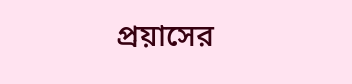প্রয়াসের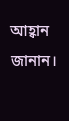আহ্বান জানান।